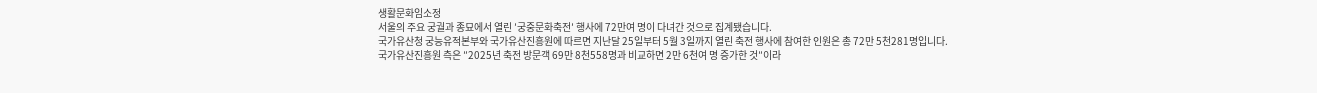생활문화임소정
서울의 주요 궁궐과 종묘에서 열린 ′궁중문화축전′ 행사에 72만여 명이 다녀간 것으로 집계됐습니다.
국가유산청 궁능유적본부와 국가유산진흥원에 따르면 지난달 25일부터 5월 3일까지 열린 축전 행사에 참여한 인원은 총 72만 5천281명입니다.
국가유산진흥원 측은 ″2025년 축전 방문객 69만 8천558명과 비교하면 2만 6천여 명 증가한 것″이라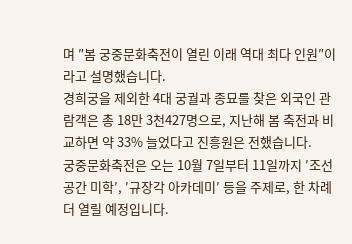며 ″봄 궁중문화축전이 열린 이래 역대 최다 인원″이라고 설명했습니다.
경희궁을 제외한 4대 궁궐과 종묘를 찾은 외국인 관람객은 총 18만 3천427명으로, 지난해 봄 축전과 비교하면 약 33% 늘었다고 진흥원은 전했습니다.
궁중문화축전은 오는 10월 7일부터 11일까지 ′조선 공간 미학′, ′규장각 아카데미′ 등을 주제로, 한 차례 더 열릴 예정입니다.